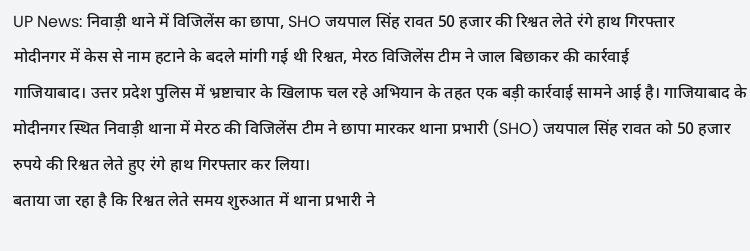UP News: निवाड़ी थाने में विजिलेंस का छापा, SHO जयपाल सिंह रावत 50 हजार की रिश्वत लेते रंगे हाथ गिरफ्तार
मोदीनगर में केस से नाम हटाने के बदले मांगी गई थी रिश्वत, मेरठ विजिलेंस टीम ने जाल बिछाकर की कार्रवाई
गाजियाबाद। उत्तर प्रदेश पुलिस में भ्रष्टाचार के खिलाफ चल रहे अभियान के तहत एक बड़ी कार्रवाई सामने आई है। गाजियाबाद के मोदीनगर स्थित निवाड़ी थाना में मेरठ की विजिलेंस टीम ने छापा मारकर थाना प्रभारी (SHO) जयपाल सिंह रावत को 50 हजार रुपये की रिश्वत लेते हुए रंगे हाथ गिरफ्तार कर लिया।
बताया जा रहा है कि रिश्वत लेते समय शुरुआत में थाना प्रभारी ने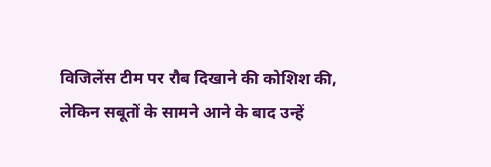विजिलेंस टीम पर रौब दिखाने की कोशिश की, लेकिन सबूतों के सामने आने के बाद उन्हें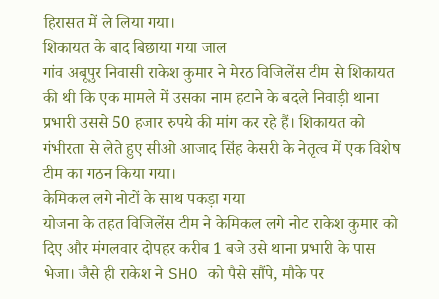हिरासत में ले लिया गया।
शिकायत के बाद बिछाया गया जाल
गांव अबूपुर निवासी राकेश कुमार ने मेरठ विजिलेंस टीम से शिकायत की थी कि एक मामले में उसका नाम हटाने के बदले निवाड़ी थाना प्रभारी उससे 50 हजार रुपये की मांग कर रहे हैं। शिकायत को गंभीरता से लेते हुए सीओ आजाद सिंह केसरी के नेतृत्व में एक विशेष टीम का गठन किया गया।
केमिकल लगे नोटों के साथ पकड़ा गया
योजना के तहत विजिलेंस टीम ने केमिकल लगे नोट राकेश कुमार को दिए और मंगलवार दोपहर करीब 1 बजे उसे थाना प्रभारी के पास भेजा। जैसे ही राकेश ने SHO को पैसे सौंपे, मौके पर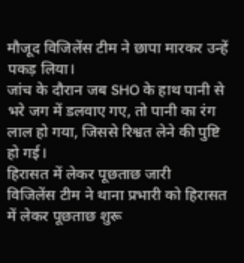मौजूद विजिलेंस टीम ने छापा मारकर उन्हें पकड़ लिया।
जांच के दौरान जब SHO के हाथ पानी से भरे जग में डलवाए गए, तो पानी का रंग लाल हो गया, जिससे रिश्वत लेने की पुष्टि हो गई।
हिरासत में लेकर पूछताछ जारी
विजिलेंस टीम ने थाना प्रभारी को हिरासत में लेकर पूछताछ शुरू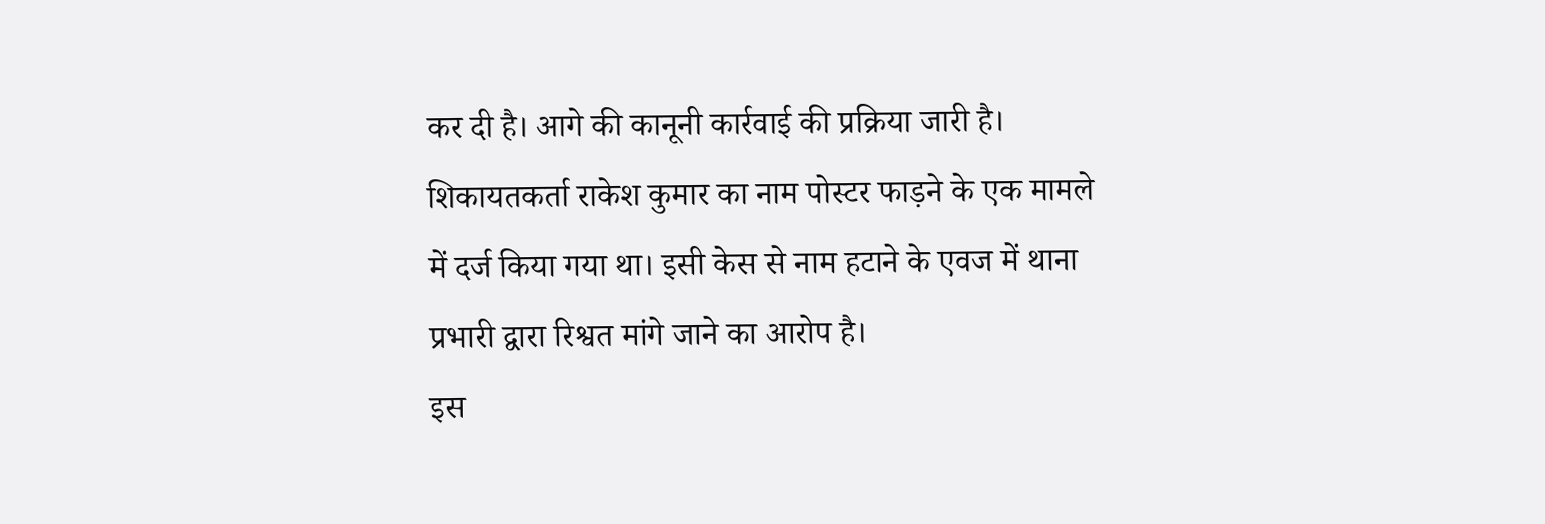कर दी है। आगे की कानूनी कार्रवाई की प्रक्रिया जारी है।
शिकायतकर्ता राकेश कुमार का नाम पोस्टर फाड़ने के एक मामले में दर्ज किया गया था। इसी केस से नाम हटाने के एवज में थाना प्रभारी द्वारा रिश्वत मांगे जाने का आरोप है।
इस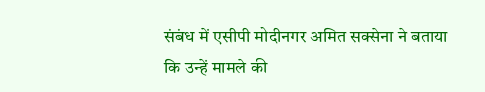संबंध में एसीपी मोदीनगर अमित सक्सेना ने बताया कि उन्हें मामले की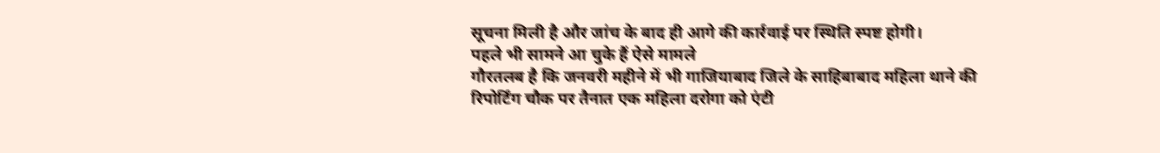सूचना मिली है और जांच के बाद ही आगे की कार्रवाई पर स्थिति स्पष्ट होगी।
पहले भी सामने आ चुके हैं ऐसे मामले
गौरतलब है कि जनवरी महीने में भी गाजियाबाद जिले के साहिबाबाद महिला थाने की रिपोर्टिंग चौक पर तैनात एक महिला दरोगा को एंटी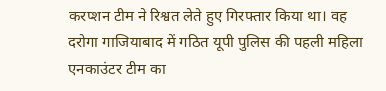करप्शन टीम ने रिश्वत लेते हुए गिरफ्तार किया था। वह दरोगा गाजियाबाद में गठित यूपी पुलिस की पहली महिला एनकाउंटर टीम का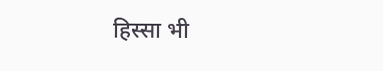हिस्सा भी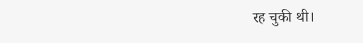रह चुकी थी।